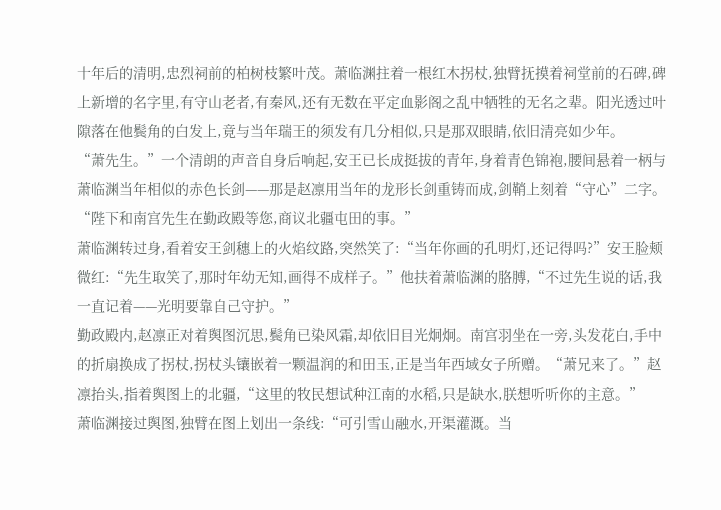十年后的清明,忠烈祠前的柏树枝繁叶茂。萧临渊拄着一根红木拐杖,独臂抚摸着祠堂前的石碑,碑上新增的名字里,有守山老者,有秦风,还有无数在平定血影阁之乱中牺牲的无名之辈。阳光透过叶隙落在他鬓角的白发上,竟与当年瑞王的须发有几分相似,只是那双眼睛,依旧清亮如少年。
“萧先生。”一个清朗的声音自身后响起,安王已长成挺拔的青年,身着青色锦袍,腰间悬着一柄与萧临渊当年相似的赤色长剑——那是赵凛用当年的龙形长剑重铸而成,剑鞘上刻着“守心”二字。“陛下和南宫先生在勤政殿等您,商议北疆屯田的事。”
萧临渊转过身,看着安王剑穗上的火焰纹路,突然笑了:“当年你画的孔明灯,还记得吗?”安王脸颊微红:“先生取笑了,那时年幼无知,画得不成样子。”他扶着萧临渊的胳膊,“不过先生说的话,我一直记着——光明要靠自己守护。”
勤政殿内,赵凛正对着舆图沉思,鬓角已染风霜,却依旧目光炯炯。南宫羽坐在一旁,头发花白,手中的折扇换成了拐杖,拐杖头镶嵌着一颗温润的和田玉,正是当年西域女子所赠。“萧兄来了。”赵凛抬头,指着舆图上的北疆,“这里的牧民想试种江南的水稻,只是缺水,朕想听听你的主意。”
萧临渊接过舆图,独臂在图上划出一条线:“可引雪山融水,开渠灌溉。当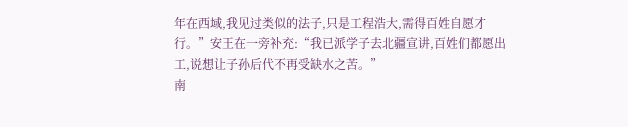年在西域,我见过类似的法子,只是工程浩大,需得百姓自愿才行。”安王在一旁补充:“我已派学子去北疆宣讲,百姓们都愿出工,说想让子孙后代不再受缺水之苦。”
南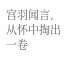宫羽闻言,从怀中掏出一卷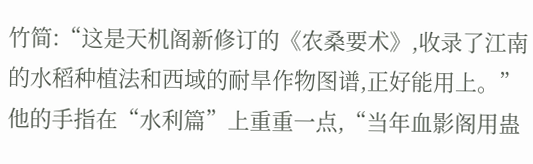竹简:“这是天机阁新修订的《农桑要术》,收录了江南的水稻种植法和西域的耐旱作物图谱,正好能用上。”他的手指在“水利篇”上重重一点,“当年血影阁用蛊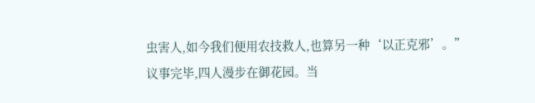虫害人,如今我们便用农技救人,也算另一种‘以正克邪’。”
议事完毕,四人漫步在御花园。当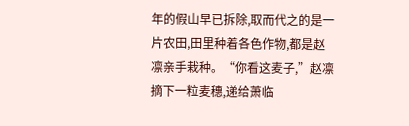年的假山早已拆除,取而代之的是一片农田,田里种着各色作物,都是赵凛亲手栽种。“你看这麦子,”赵凛摘下一粒麦穗,递给萧临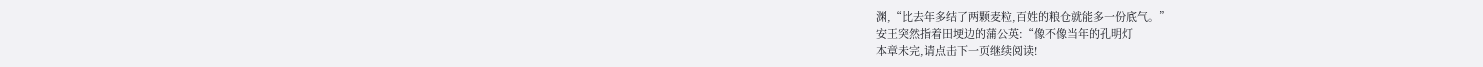渊,“比去年多结了两颗麦粒,百姓的粮仓就能多一份底气。”
安王突然指着田埂边的蒲公英:“像不像当年的孔明灯
本章未完,请点击下一页继续阅读!